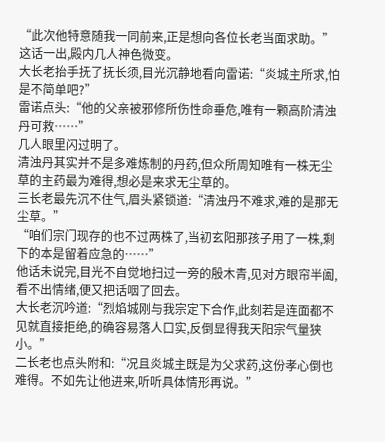“此次他特意随我一同前来,正是想向各位长老当面求助。”
这话一出,殿内几人神色微变。
大长老抬手抚了抚长须,目光沉静地看向雷诺:“炎城主所求,怕是不简单吧?”
雷诺点头:“他的父亲被邪修所伤性命垂危,唯有一颗高阶清浊丹可救……”
几人眼里闪过明了。
清浊丹其实并不是多难炼制的丹药,但众所周知唯有一株无尘草的主药最为难得,想必是来求无尘草的。
三长老最先沉不住气,眉头紧锁道:“清浊丹不难求,难的是那无尘草。”
“咱们宗门现存的也不过两株了,当初玄阳那孩子用了一株,剩下的本是留着应急的……”
他话未说完,目光不自觉地扫过一旁的殷木青,见对方眼帘半阖,看不出情绪,便又把话咽了回去。
大长老沉吟道:“烈焰城刚与我宗定下合作,此刻若是连面都不见就直接拒绝,的确容易落人口实,反倒显得我天阳宗气量狭小。”
二长老也点头附和:“况且炎城主既是为父求药,这份孝心倒也难得。不如先让他进来,听听具体情形再说。”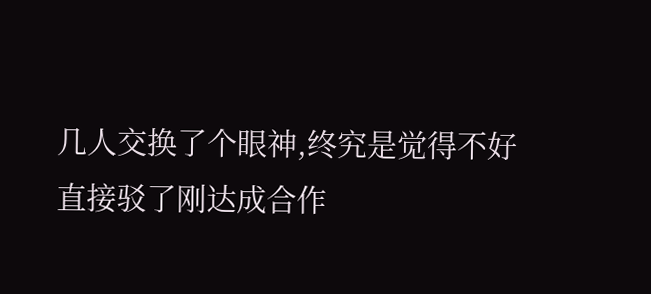几人交换了个眼神,终究是觉得不好直接驳了刚达成合作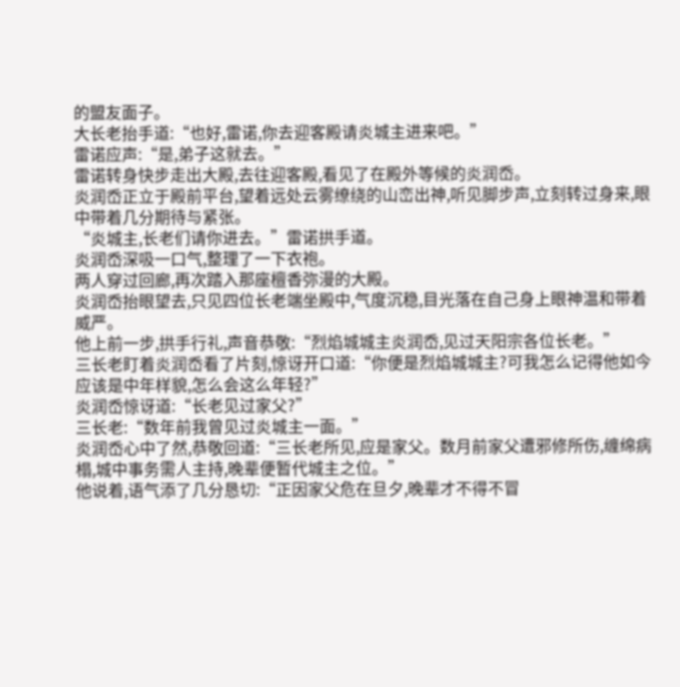的盟友面子。
大长老抬手道:“也好,雷诺,你去迎客殿请炎城主进来吧。”
雷诺应声:“是,弟子这就去。”
雷诺转身快步走出大殿,去往迎客殿,看见了在殿外等候的炎润岙。
炎润岙正立于殿前平台,望着远处云雾缭绕的山峦出神,听见脚步声,立刻转过身来,眼中带着几分期待与紧张。
“炎城主,长老们请你进去。”雷诺拱手道。
炎润岙深吸一口气,整理了一下衣袍。
两人穿过回廊,再次踏入那座檀香弥漫的大殿。
炎润岙抬眼望去,只见四位长老端坐殿中,气度沉稳,目光落在自己身上眼神温和带着威严。
他上前一步,拱手行礼,声音恭敬:“烈焰城城主炎润岙,见过天阳宗各位长老。”
三长老盯着炎润岙看了片刻,惊讶开口道:“你便是烈焰城城主?可我怎么记得他如今应该是中年样貌,怎么会这么年轻?”
炎润岙惊讶道:“长老见过家父?”
三长老:“数年前我曾见过炎城主一面。”
炎润岙心中了然,恭敬回道:“三长老所见,应是家父。数月前家父遭邪修所伤,缠绵病榻,城中事务需人主持,晚辈便暂代城主之位。”
他说着,语气添了几分恳切:“正因家父危在旦夕,晚辈才不得不冒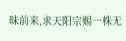昧前来,求天阳宗赐一株无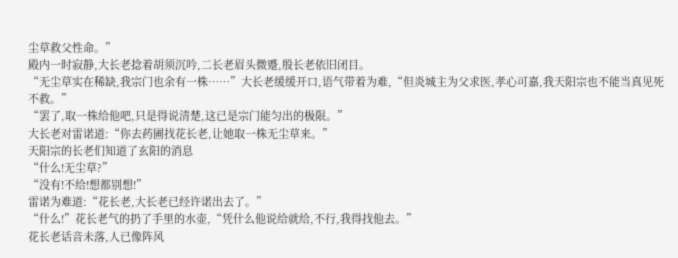尘草救父性命。”
殿内一时寂静,大长老捻着胡须沉吟,二长老眉头微蹙,殷长老依旧闭目。
“无尘草实在稀缺,我宗门也余有一株……”大长老缓缓开口,语气带着为难,“但炎城主为父求医,孝心可嘉,我天阳宗也不能当真见死不救。”
“罢了,取一株给他吧,只是得说清楚,这已是宗门能匀出的极限。”
大长老对雷诺道:“你去药圃找花长老,让她取一株无尘草来。”
天阳宗的长老们知道了玄阳的消息
“什么!无尘草?”
“没有!不给!想都别想!”
雷诺为难道:“花长老,大长老已经许诺出去了。”
“什么!”花长老气的扔了手里的水壶,“凭什么他说给就给,不行,我得找他去。”
花长老话音未落,人已像阵风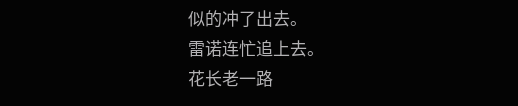似的冲了出去。
雷诺连忙追上去。
花长老一路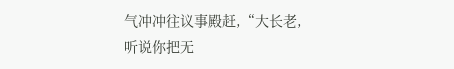气冲冲往议事殿赶,“大长老,听说你把无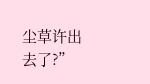尘草许出去了?”